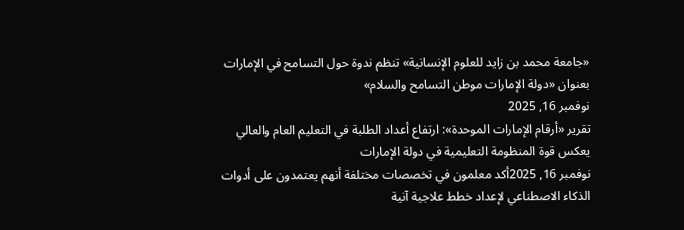«جامعة محمد بن زايد للعلوم الإنسانية» تنظم ندوة حول التسامح في الإمارات بعنوان «دولة الإمارات موطن التسامح والسلام»
نوفمبر 16, 2025
تقرير «أرقام الإمارات الموحدة»: ارتفاع أعداد الطلبة في التعليم العام والعالي يعكس قوة المنظومة التعليمية في دولة الإمارات
نوفمبر 16, 2025أكد معلمون في تخصصات مختلفة أنهم يعتمدون على أدوات الذكاء الاصطناعي لإعداد خطط علاجية آنية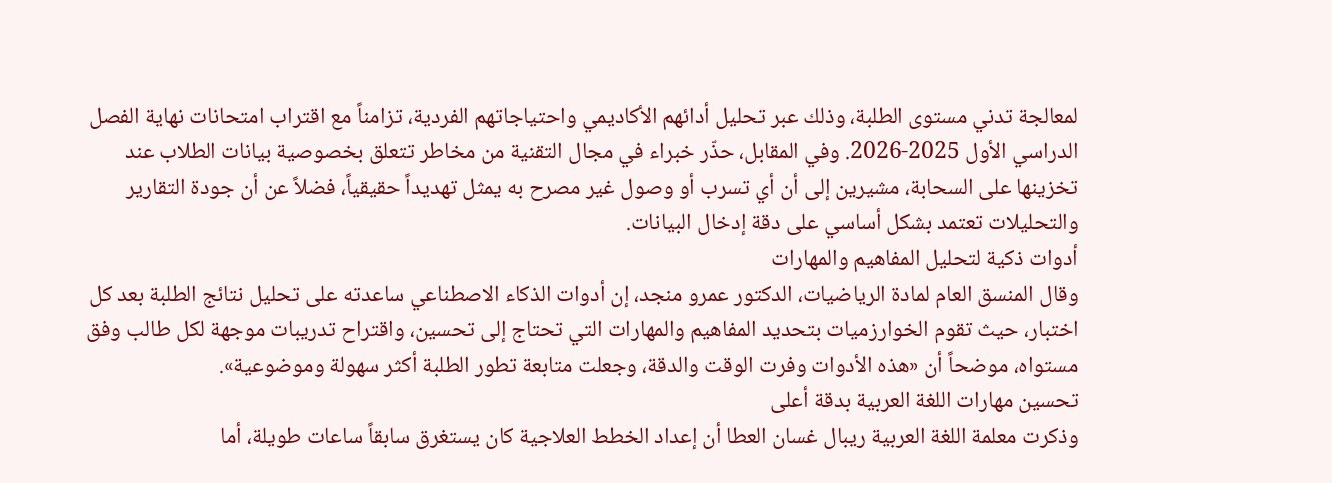لمعالجة تدني مستوى الطلبة، وذلك عبر تحليل أدائهم الأكاديمي واحتياجاتهم الفردية، تزامناً مع اقتراب امتحانات نهاية الفصل الدراسي الأول 2025-2026. وفي المقابل، حذّر خبراء في مجال التقنية من مخاطر تتعلق بخصوصية بيانات الطلاب عند تخزينها على السحابة، مشيرين إلى أن أي تسرب أو وصول غير مصرح به يمثل تهديداً حقيقياً، فضلاً عن أن جودة التقارير والتحليلات تعتمد بشكل أساسي على دقة إدخال البيانات.
أدوات ذكية لتحليل المفاهيم والمهارات
وقال المنسق العام لمادة الرياضيات، الدكتور عمرو منجد، إن أدوات الذكاء الاصطناعي ساعدته على تحليل نتائج الطلبة بعد كل اختبار، حيث تقوم الخوارزميات بتحديد المفاهيم والمهارات التي تحتاج إلى تحسين، واقتراح تدريبات موجهة لكل طالب وفق مستواه، موضحاً أن «هذه الأدوات وفرت الوقت والدقة، وجعلت متابعة تطور الطلبة أكثر سهولة وموضوعية».
تحسين مهارات اللغة العربية بدقة أعلى
وذكرت معلمة اللغة العربية ريبال غسان العطا أن إعداد الخطط العلاجية كان يستغرق سابقاً ساعات طويلة، أما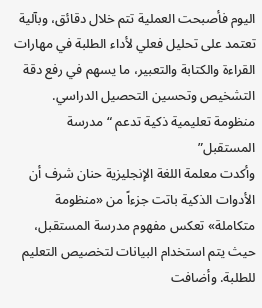اليوم فأصبحت العملية تتم خلال دقائق، وبآلية تعتمد على تحليل فعلي لأداء الطلبة في مهارات القراءة والكتابة والتعبير، ما يسهم في رفع دقة التشخيص وتحسين التحصيل الدراسي.
منظومة تعليمية ذكية تدعم “مدرسة المستقبل”
وأكدت معلمة اللغة الإنجليزية حنان شرف أن الأدوات الذكية باتت جزءاً من «منظومة متكاملة» تعكس مفهوم مدرسة المستقبل، حيث يتم استخدام البيانات لتخصيص التعليم للطلبة. وأضافت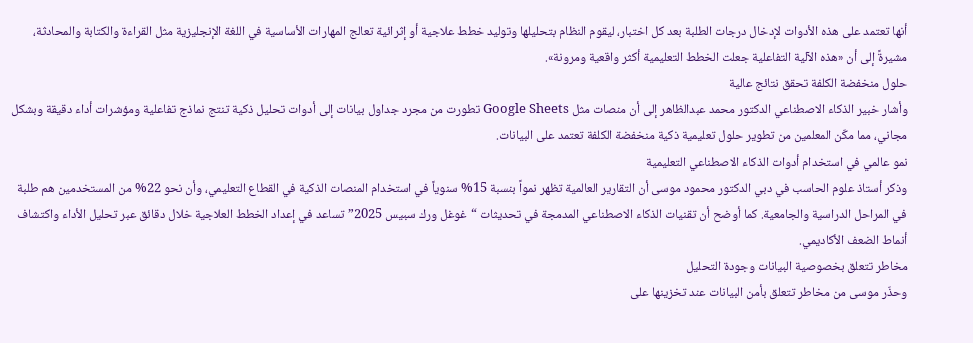أنها تعتمد على هذه الأدوات لإدخال درجات الطلبة بعد كل اختبار، ليقوم النظام بتحليلها وتوليد خطط علاجية أو إثرائية تعالج المهارات الأساسية في اللغة الإنجليزية مثل القراءة والكتابة والمحادثة، مشيرةً إلى أن «هذه الآلية التفاعلية جعلت الخطط التعليمية أكثر واقعية ومرونة».
حلول منخفضة الكلفة تحقق نتائج عالية
وأشار خبير الذكاء الاصطناعي الدكتور محمد عبدالظاهر إلى أن منصات مثل Google Sheets تطورت من مجرد جداول بيانات إلى أدوات تحليل ذكية تنتج نماذج تفاعلية ومؤشرات أداء دقيقة وبشكل مجاني، مما مكّن المعلمين من تطوير حلول تعليمية ذكية منخفضة الكلفة تعتمد على البيانات.
نمو عالمي في استخدام أدوات الذكاء الاصطناعي التعليمية
وذكر أستاذ علوم الحاسب في دبي الدكتور محمود موسى أن التقارير العالمية تظهر نمواً بنسبة 15% سنوياً في استخدام المنصات الذكية في القطاع التعليمي، وأن نحو 22% من المستخدمين هم طلبة في المراحل الدراسية والجامعية. كما أوضح أن تقنيات الذكاء الاصطناعي المدمجة في تحديثات “غوغل ورك سبيس 2025” تساعد في إعداد الخطط العلاجية خلال دقائق عبر تحليل الأداء واكتشاف أنماط الضعف الأكاديمي.
مخاطر تتعلق بخصوصية البيانات وجودة التحليل
وحذّر موسى من مخاطر تتعلق بأمن البيانات عند تخزينها على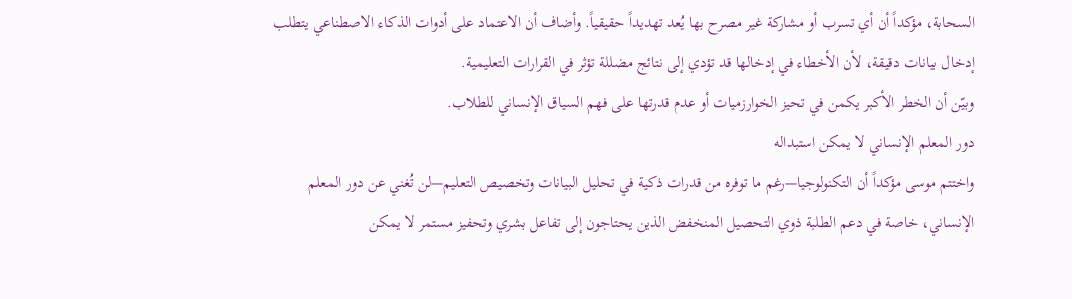السحابة، مؤكداً أن أي تسرب أو مشاركة غير مصرح بها يُعد تهديداً حقيقياً. وأضاف أن الاعتماد على أدوات الذكاء الاصطناعي يتطلب إدخال بيانات دقيقة، لأن الأخطاء في إدخالها قد تؤدي إلى نتائج مضللة تؤثر في القرارات التعليمية.
وبيّن أن الخطر الأكبر يكمن في تحيز الخوارزميات أو عدم قدرتها على فهم السياق الإنساني للطلاب.
دور المعلم الإنساني لا يمكن استبداله
واختتم موسى مؤكداً أن التكنولوجيا—رغم ما توفره من قدرات ذكية في تحليل البيانات وتخصيص التعليم—لن تُغني عن دور المعلم الإنساني، خاصة في دعم الطلبة ذوي التحصيل المنخفض الذين يحتاجون إلى تفاعل بشري وتحفيز مستمر لا يمكن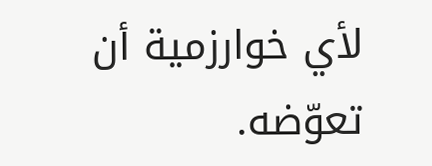لأي خوارزمية أن تعوّضه.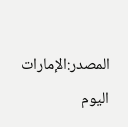المصدر:الإمارات اليوم